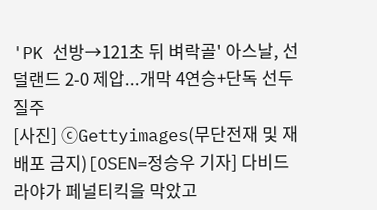'PK 선방→121초 뒤 벼락골' 아스날, 선덜랜드 2-0 제압...개막 4연승+단독 선두 질주
[사진] ⓒGettyimages(무단전재 및 재배포 금지)[OSEN=정승우 기자] 다비드 라야가 페널티킥을 막았고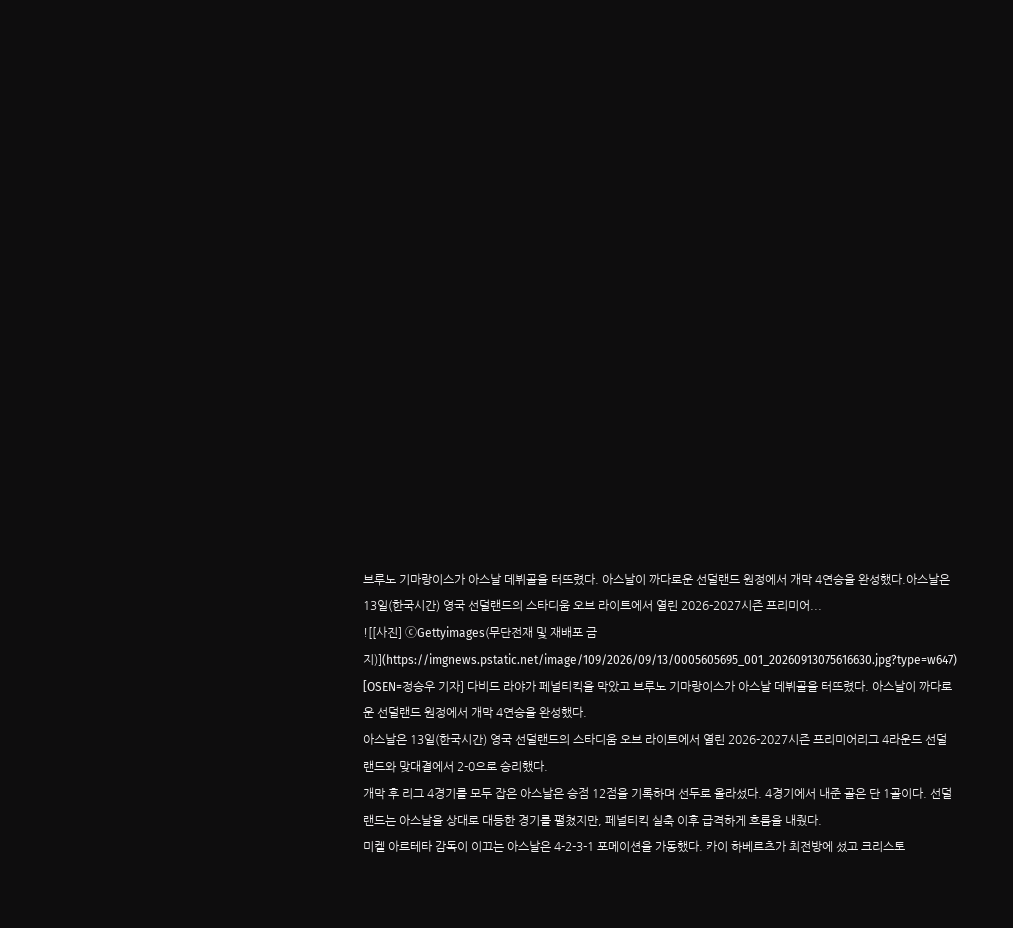브루노 기마랑이스가 아스날 데뷔골을 터뜨렸다. 아스날이 까다로운 선덜랜드 원정에서 개막 4연승을 완성했다.아스날은 13일(한국시간) 영국 선덜랜드의 스타디움 오브 라이트에서 열린 2026-2027시즌 프리미어...
![[사진] ⓒGettyimages(무단전재 및 재배포 금지)](https://imgnews.pstatic.net/image/109/2026/09/13/0005605695_001_20260913075616630.jpg?type=w647)
[OSEN=정승우 기자] 다비드 라야가 페널티킥을 막았고 브루노 기마랑이스가 아스날 데뷔골을 터뜨렸다. 아스날이 까다로운 선덜랜드 원정에서 개막 4연승을 완성했다.
아스날은 13일(한국시간) 영국 선덜랜드의 스타디움 오브 라이트에서 열린 2026-2027시즌 프리미어리그 4라운드 선덜랜드와 맞대결에서 2-0으로 승리했다.
개막 후 리그 4경기를 모두 잡은 아스날은 승점 12점을 기록하며 선두로 올라섰다. 4경기에서 내준 골은 단 1골이다. 선덜랜드는 아스날을 상대로 대등한 경기를 펼쳤지만, 페널티킥 실축 이후 급격하게 흐름을 내줬다.
미켈 아르테타 감독이 이끄는 아스날은 4-2-3-1 포메이션을 가동했다. 카이 하베르츠가 최전방에 섰고 크리스토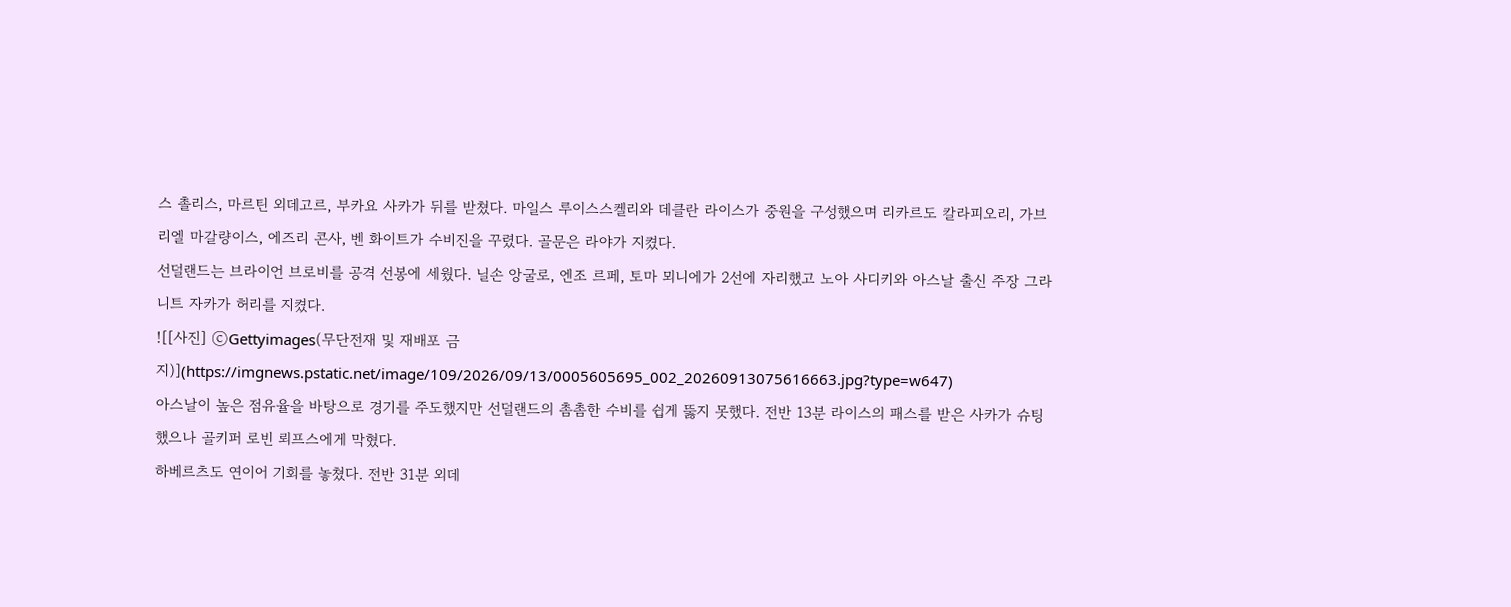스 촐리스, 마르틴 외데고르, 부카요 사카가 뒤를 받쳤다. 마일스 루이스스켈리와 데클란 라이스가 중원을 구성했으며 리카르도 칼라피오리, 가브리엘 마갈량이스, 에즈리 콘사, 벤 화이트가 수비진을 꾸렸다. 골문은 라야가 지켰다.
선덜랜드는 브라이언 브로비를 공격 선봉에 세웠다. 닐손 앙굴로, 엔조 르페, 토마 뫼니에가 2선에 자리했고 노아 사디키와 아스날 출신 주장 그라니트 자카가 허리를 지켰다.
![[사진] ⓒGettyimages(무단전재 및 재배포 금지)](https://imgnews.pstatic.net/image/109/2026/09/13/0005605695_002_20260913075616663.jpg?type=w647)
아스날이 높은 점유율을 바탕으로 경기를 주도했지만 선덜랜드의 촘촘한 수비를 쉽게 뚫지 못했다. 전반 13분 라이스의 패스를 받은 사카가 슈팅했으나 골키퍼 로빈 뢰프스에게 막혔다.
하베르츠도 연이어 기회를 놓쳤다. 전반 31분 외데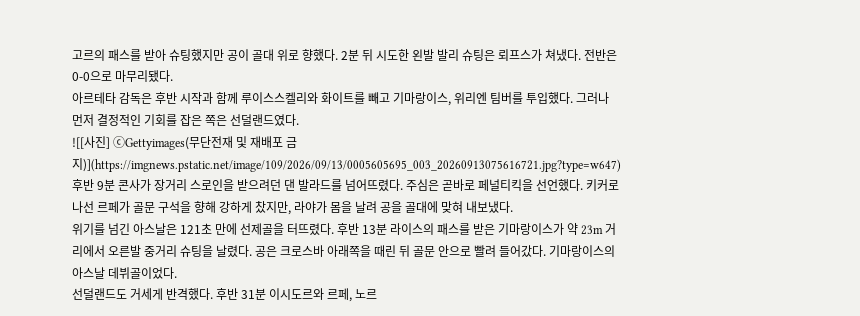고르의 패스를 받아 슈팅했지만 공이 골대 위로 향했다. 2분 뒤 시도한 왼발 발리 슈팅은 뢰프스가 쳐냈다. 전반은 0-0으로 마무리됐다.
아르테타 감독은 후반 시작과 함께 루이스스켈리와 화이트를 빼고 기마랑이스, 위리엔 팀버를 투입했다. 그러나 먼저 결정적인 기회를 잡은 쪽은 선덜랜드였다.
![[사진] ⓒGettyimages(무단전재 및 재배포 금지)](https://imgnews.pstatic.net/image/109/2026/09/13/0005605695_003_20260913075616721.jpg?type=w647)
후반 9분 콘사가 장거리 스로인을 받으려던 댄 발라드를 넘어뜨렸다. 주심은 곧바로 페널티킥을 선언했다. 키커로 나선 르페가 골문 구석을 향해 강하게 찼지만, 라야가 몸을 날려 공을 골대에 맞혀 내보냈다.
위기를 넘긴 아스날은 121초 만에 선제골을 터뜨렸다. 후반 13분 라이스의 패스를 받은 기마랑이스가 약 23m 거리에서 오른발 중거리 슈팅을 날렸다. 공은 크로스바 아래쪽을 때린 뒤 골문 안으로 빨려 들어갔다. 기마랑이스의 아스날 데뷔골이었다.
선덜랜드도 거세게 반격했다. 후반 31분 이시도르와 르페, 노르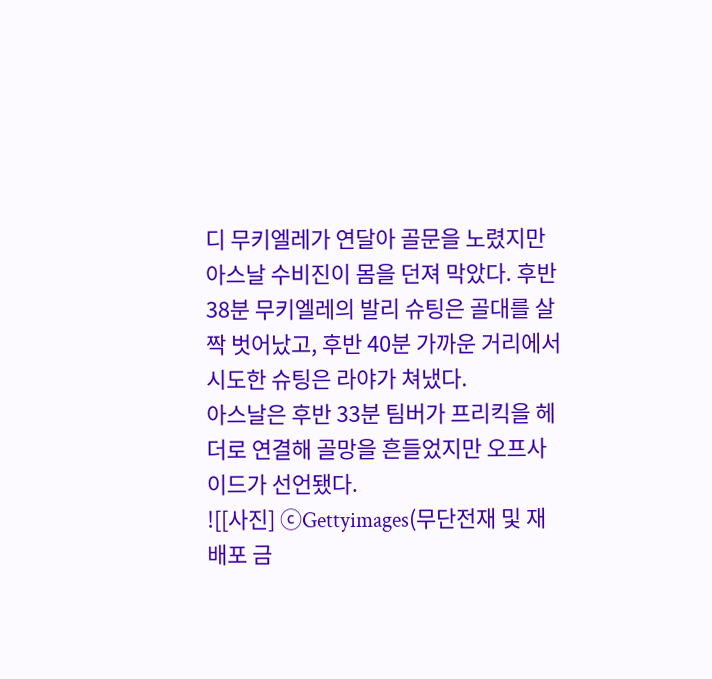디 무키엘레가 연달아 골문을 노렸지만 아스날 수비진이 몸을 던져 막았다. 후반 38분 무키엘레의 발리 슈팅은 골대를 살짝 벗어났고, 후반 40분 가까운 거리에서 시도한 슈팅은 라야가 쳐냈다.
아스날은 후반 33분 팀버가 프리킥을 헤더로 연결해 골망을 흔들었지만 오프사이드가 선언됐다.
![[사진] ⓒGettyimages(무단전재 및 재배포 금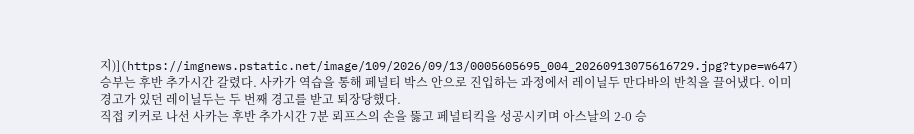지)](https://imgnews.pstatic.net/image/109/2026/09/13/0005605695_004_20260913075616729.jpg?type=w647)
승부는 후반 추가시간 갈렸다. 사카가 역습을 통해 페널티 박스 안으로 진입하는 과정에서 레이닐두 만다바의 반칙을 끌어냈다. 이미 경고가 있던 레이닐두는 두 번째 경고를 받고 퇴장당했다.
직접 키커로 나선 사카는 후반 추가시간 7분 뢰프스의 손을 뚫고 페널티킥을 성공시키며 아스날의 2-0 승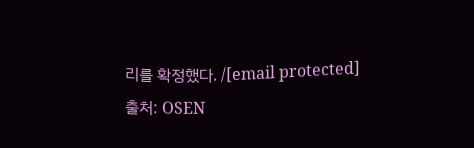리를 확정했다. /[email protected]
출처: OSEN